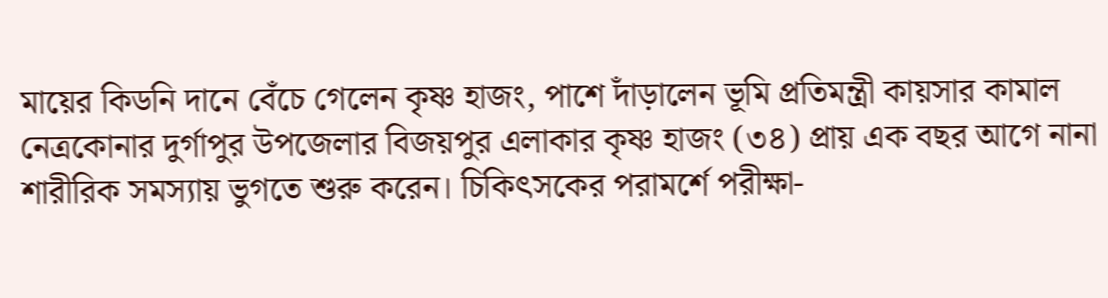মায়ের কিডনি দানে বেঁচে গেলেন কৃষ্ণ হাজং, পাশে দাঁড়ালেন ভূমি প্রতিমন্ত্রী কায়সার কামাল
নেত্রকোনার দুর্গাপুর উপজেলার বিজয়পুর এলাকার কৃষ্ণ হাজং (৩৪) প্রায় এক বছর আগে নানা শারীরিক সমস্যায় ভুগতে শুরু করেন। চিকিৎসকের পরামর্শে পরীক্ষা-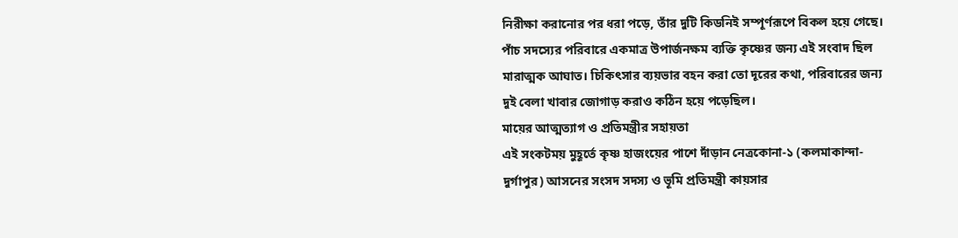নিরীক্ষা করানোর পর ধরা পড়ে, তাঁর দুটি কিডনিই সম্পূর্ণরূপে বিকল হয়ে গেছে। পাঁচ সদস্যের পরিবারে একমাত্র উপার্জনক্ষম ব্যক্তি কৃষ্ণের জন্য এই সংবাদ ছিল মারাত্মক আঘাত। চিকিৎসার ব্যয়ভার বহন করা তো দূরের কথা, পরিবারের জন্য দুই বেলা খাবার জোগাড় করাও কঠিন হয়ে পড়েছিল।
মায়ের আত্মত্যাগ ও প্রতিমন্ত্রীর সহায়তা
এই সংকটময় মুহূর্তে কৃষ্ণ হাজংয়ের পাশে দাঁড়ান নেত্রকোনা-১ (কলমাকান্দা-দুর্গাপুর) আসনের সংসদ সদস্য ও ভূমি প্রতিমন্ত্রী কায়সার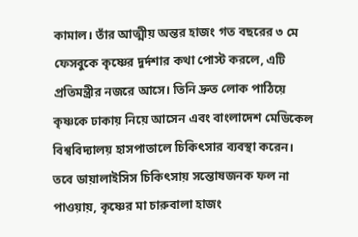কামাল। তাঁর আত্মীয় অন্তর হাজং গত বছরের ৩ মে ফেসবুকে কৃষ্ণের দুর্দশার কথা পোস্ট করলে, এটি প্রতিমন্ত্রীর নজরে আসে। তিনি দ্রুত লোক পাঠিয়ে কৃষ্ণকে ঢাকায় নিয়ে আসেন এবং বাংলাদেশ মেডিকেল বিশ্ববিদ্যালয় হাসপাতালে চিকিৎসার ব্যবস্থা করেন।
তবে ডায়ালাইসিস চিকিৎসায় সন্তোষজনক ফল না পাওয়ায়, কৃষ্ণের মা চারুবালা হাজং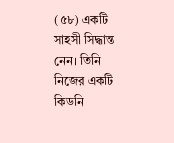(৫৮) একটি সাহসী সিদ্ধান্ত নেন। তিনি নিজের একটি কিডনি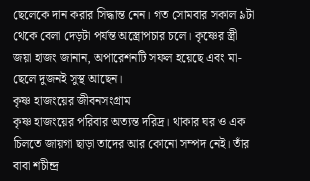ছেলেকে দান করার সিদ্ধান্ত নেন। গত সোমবার সকাল ৯টা থেকে বেলা দেড়টা পর্যন্ত অস্ত্রোপচার চলে। কৃষ্ণের স্ত্রী জয়া হাজং জানান, অপারেশনটি সফল হয়েছে এবং মা-ছেলে দুজনই সুস্থ আছেন।
কৃষ্ণ হাজংয়ের জীবনসংগ্রাম
কৃষ্ণ হাজংয়ের পরিবার অত্যন্ত দরিদ্র। থাকার ঘর ও এক চিলতে জায়গা ছাড়া তাদের আর কোনো সম্পদ নেই। তাঁর বাবা শচীন্দ্র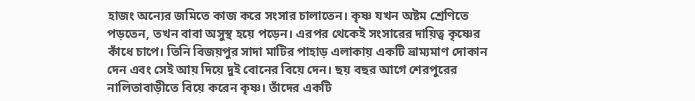হাজং অন্যের জমিতে কাজ করে সংসার চালাতেন। কৃষ্ণ যখন অষ্টম শ্রেণিতে পড়তেন, তখন বাবা অসুস্থ হয়ে পড়েন। এরপর থেকেই সংসারের দায়িত্ব কৃষ্ণের কাঁধে চাপে। তিনি বিজয়পুর সাদা মাটির পাহাড় এলাকায় একটি ভ্রাম্যমাণ দোকান দেন এবং সেই আয় দিয়ে দুই বোনের বিয়ে দেন। ছয় বছর আগে শেরপুরের নালিতাবাড়ীতে বিয়ে করেন কৃষ্ণ। তাঁদের একটি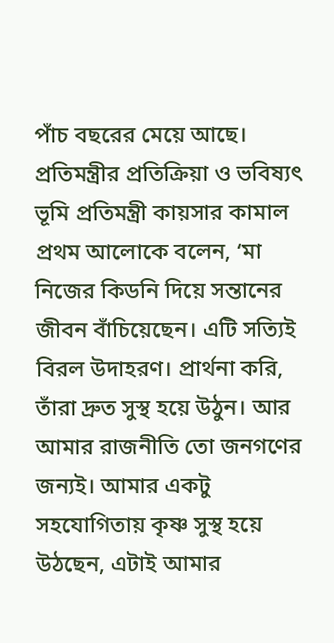পাঁচ বছরের মেয়ে আছে।
প্রতিমন্ত্রীর প্রতিক্রিয়া ও ভবিষ্যৎ
ভূমি প্রতিমন্ত্রী কায়সার কামাল প্রথম আলোকে বলেন, ‘মা নিজের কিডনি দিয়ে সন্তানের জীবন বাঁচিয়েছেন। এটি সত্যিই বিরল উদাহরণ। প্রার্থনা করি, তাঁরা দ্রুত সুস্থ হয়ে উঠুন। আর আমার রাজনীতি তো জনগণের জন্যই। আমার একটু সহযোগিতায় কৃষ্ণ সুস্থ হয়ে উঠছেন, এটাই আমার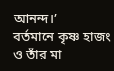আনন্দ।’
বর্তমানে কৃষ্ণ হাজং ও তাঁর মা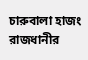চারুবালা হাজং রাজধানীর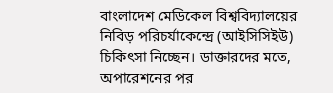বাংলাদেশ মেডিকেল বিশ্ববিদ্যালয়ের নিবিড় পরিচর্যাকেন্দ্রে (আইসিসিইউ) চিকিৎসা নিচ্ছেন। ডাক্তারদের মতে, অপারেশনের পর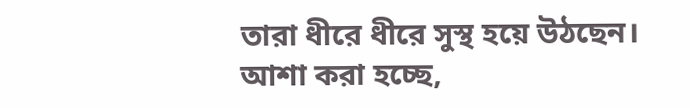তারা ধীরে ধীরে সুস্থ হয়ে উঠছেন। আশা করা হচ্ছে,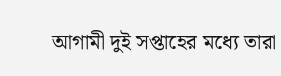আগামী দুই সপ্তাহের মধ্যে তারা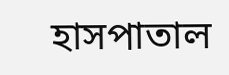হাসপাতাল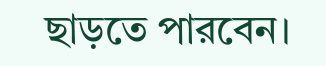ছাড়তে পারবেন।